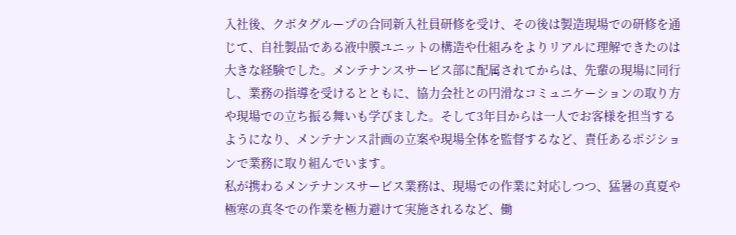入社後、クボタグループの合同新入社員研修を受け、その後は製造現場での研修を通じて、自社製品である液中膜ユニットの構造や仕組みをよりリアルに理解できたのは大きな経験でした。メンテナンスサービス部に配属されてからは、先輩の現場に同行し、業務の指導を受けるとともに、協力会社との円滑なコミュニケーションの取り方や現場での立ち振る舞いも学びました。そして3年目からは一人でお客様を担当するようになり、メンテナンス計画の立案や現場全体を監督するなど、責任あるポジションで業務に取り組んでいます。
私が携わるメンテナンスサービス業務は、現場での作業に対応しつつ、猛暑の真夏や極寒の真冬での作業を極力避けて実施されるなど、働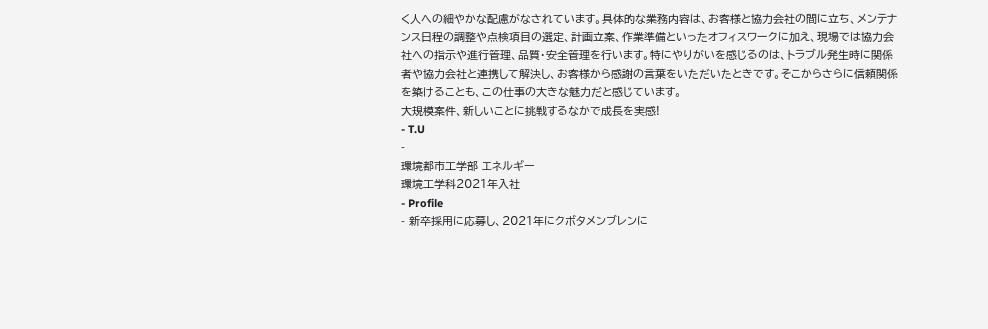く人への細やかな配慮がなされています。具体的な業務内容は、お客様と協力会社の間に立ち、メンテナンス日程の調整や点検項目の選定、計画立案、作業準備といったオフィスワークに加え、現場では協力会社への指示や進行管理、品質・安全管理を行います。特にやりがいを感じるのは、トラブル発生時に関係者や協力会社と連携して解決し、お客様から感謝の言葉をいただいたときです。そこからさらに信頼関係を築けることも、この仕事の大きな魅力だと感じています。
大規模案件、新しいことに挑戦するなかで成長を実感!
- T.U
-
環境都市工学部 エネルギー
環境工学科2021年⼊社
- Profile
- 新卒採用に応募し、2021年にクボタメンブレンに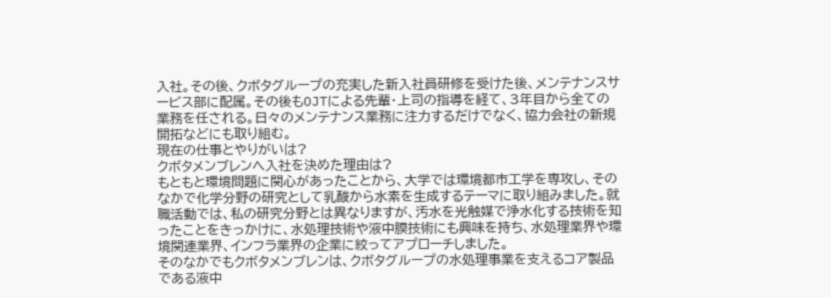入社。その後、クボタグループの充実した新入社員研修を受けた後、メンテナンスサービス部に配属。その後もOJTによる先輩・上司の指導を経て、3年目から全ての業務を任される。日々のメンテナンス業務に注力するだけでなく、協力会社の新規開拓などにも取り組む。
現在の仕事とやりがいは?
クボタメンブレンへ入社を決めた理由は?
もともと環境問題に関心があったことから、大学では環境都市工学を専攻し、そのなかで化学分野の研究として乳酸から水素を生成するテーマに取り組みました。就職活動では、私の研究分野とは異なりますが、汚水を光触媒で浄水化する技術を知ったことをきっかけに、水処理技術や液中膜技術にも興味を持ち、水処理業界や環境関連業界、インフラ業界の企業に絞ってアプローチしました。
そのなかでもクボタメンブレンは、クボタグループの水処理事業を支えるコア製品である液中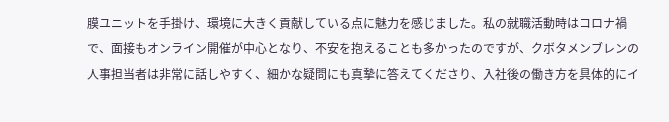膜ユニットを手掛け、環境に大きく貢献している点に魅力を感じました。私の就職活動時はコロナ禍で、面接もオンライン開催が中心となり、不安を抱えることも多かったのですが、クボタメンブレンの人事担当者は非常に話しやすく、細かな疑問にも真摯に答えてくださり、入社後の働き方を具体的にイ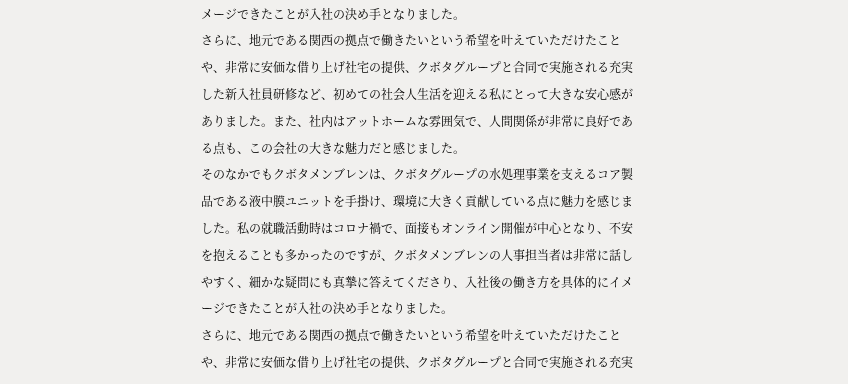メージできたことが入社の決め手となりました。
さらに、地元である関西の拠点で働きたいという希望を叶えていただけたことや、非常に安価な借り上げ社宅の提供、クボタグループと合同で実施される充実した新入社員研修など、初めての社会人生活を迎える私にとって大きな安心感がありました。また、社内はアットホームな雰囲気で、人間関係が非常に良好である点も、この会社の大きな魅力だと感じました。
そのなかでもクボタメンブレンは、クボタグループの水処理事業を支えるコア製品である液中膜ユニットを手掛け、環境に大きく貢献している点に魅力を感じました。私の就職活動時はコロナ禍で、面接もオンライン開催が中心となり、不安を抱えることも多かったのですが、クボタメンブレンの人事担当者は非常に話しやすく、細かな疑問にも真摯に答えてくださり、入社後の働き方を具体的にイメージできたことが入社の決め手となりました。
さらに、地元である関西の拠点で働きたいという希望を叶えていただけたことや、非常に安価な借り上げ社宅の提供、クボタグループと合同で実施される充実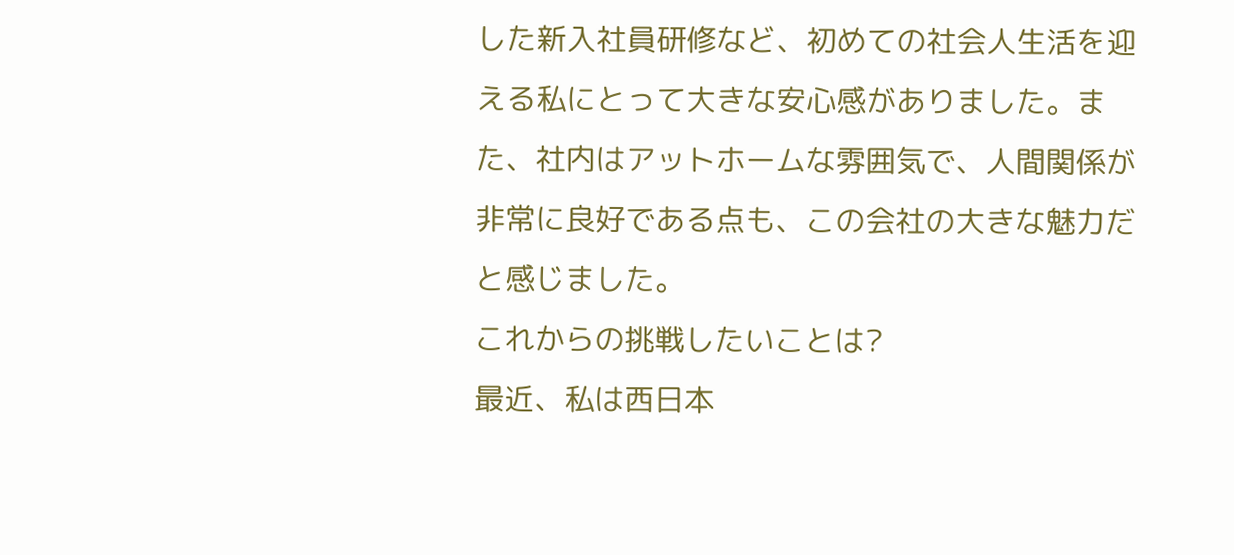した新入社員研修など、初めての社会人生活を迎える私にとって大きな安心感がありました。また、社内はアットホームな雰囲気で、人間関係が非常に良好である点も、この会社の大きな魅力だと感じました。
これからの挑戦したいことは?
最近、私は西日本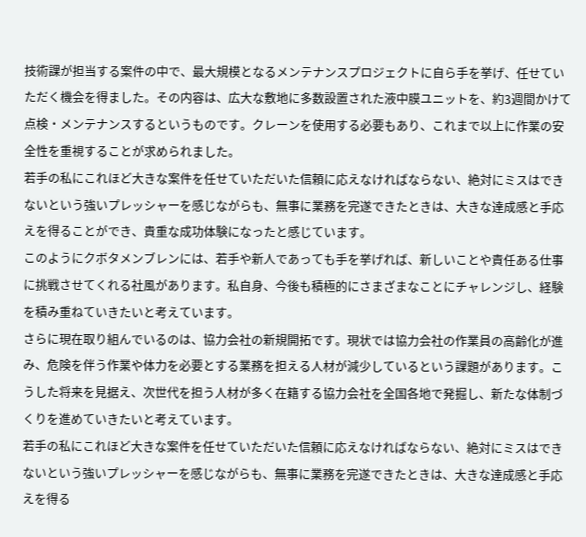技術課が担当する案件の中で、最大規模となるメンテナンスプロジェクトに自ら手を挙げ、任せていただく機会を得ました。その内容は、広大な敷地に多数設置された液中膜ユニットを、約3週間かけて点検・メンテナンスするというものです。クレーンを使用する必要もあり、これまで以上に作業の安全性を重視することが求められました。
若手の私にこれほど大きな案件を任せていただいた信頼に応えなければならない、絶対にミスはできないという強いプレッシャーを感じながらも、無事に業務を完遂できたときは、大きな達成感と手応えを得ることができ、貴重な成功体験になったと感じています。
このようにクボタメンブレンには、若手や新人であっても手を挙げれば、新しいことや責任ある仕事に挑戦させてくれる社風があります。私自身、今後も積極的にさまざまなことにチャレンジし、経験を積み重ねていきたいと考えています。
さらに現在取り組んでいるのは、協力会社の新規開拓です。現状では協力会社の作業員の高齢化が進み、危険を伴う作業や体力を必要とする業務を担える人材が減少しているという課題があります。こうした将来を見据え、次世代を担う人材が多く在籍する協力会社を全国各地で発掘し、新たな体制づくりを進めていきたいと考えています。
若手の私にこれほど大きな案件を任せていただいた信頼に応えなければならない、絶対にミスはできないという強いプレッシャーを感じながらも、無事に業務を完遂できたときは、大きな達成感と手応えを得る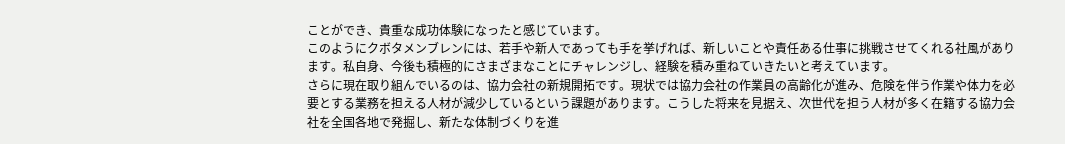ことができ、貴重な成功体験になったと感じています。
このようにクボタメンブレンには、若手や新人であっても手を挙げれば、新しいことや責任ある仕事に挑戦させてくれる社風があります。私自身、今後も積極的にさまざまなことにチャレンジし、経験を積み重ねていきたいと考えています。
さらに現在取り組んでいるのは、協力会社の新規開拓です。現状では協力会社の作業員の高齢化が進み、危険を伴う作業や体力を必要とする業務を担える人材が減少しているという課題があります。こうした将来を見据え、次世代を担う人材が多く在籍する協力会社を全国各地で発掘し、新たな体制づくりを進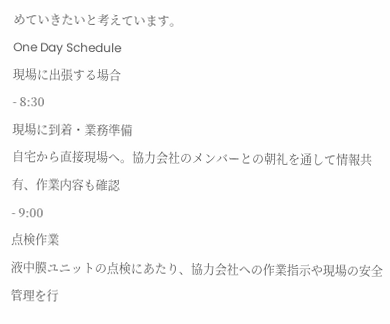めていきたいと考えています。
One Day Schedule
現場に出張する場合
- 8:30
現場に到着・業務準備
自宅から直接現場へ。協力会社のメンバーとの朝礼を通して情報共有、作業内容も確認
- 9:00
点検作業
液中膜ユニットの点検にあたり、協力会社への作業指示や現場の安全管理を行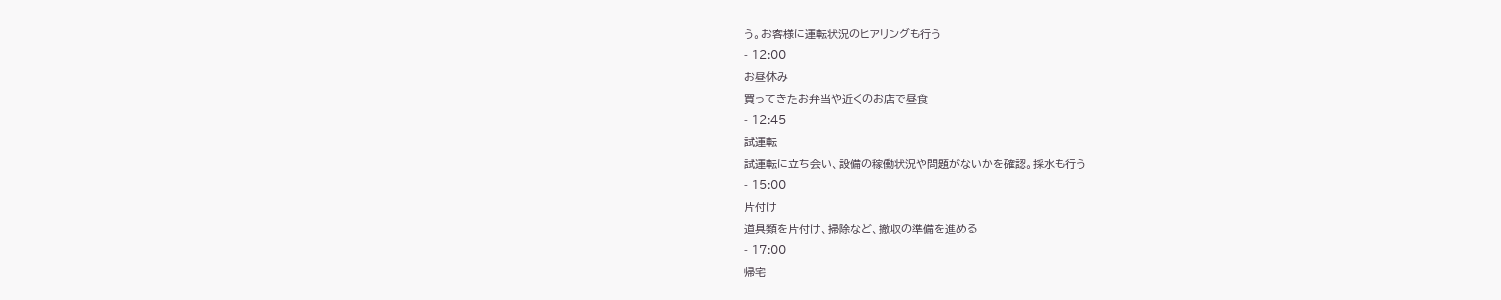う。お客様に運転状況のヒアリングも行う
- 12:00
お昼休み
買ってきたお弁当や近くのお店で昼食
- 12:45
試運転
試運転に立ち会い、設備の稼働状況や問題がないかを確認。採水も行う
- 15:00
片付け
道具類を片付け、掃除など、撤収の準備を進める
- 17:00
帰宅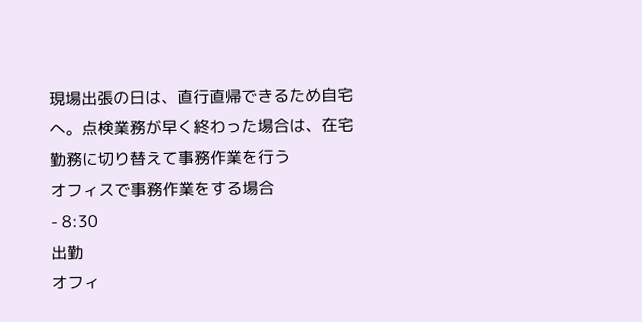現場出張の日は、直行直帰できるため自宅へ。点検業務が早く終わった場合は、在宅勤務に切り替えて事務作業を行う
オフィスで事務作業をする場合
- 8:30
出勤
オフィ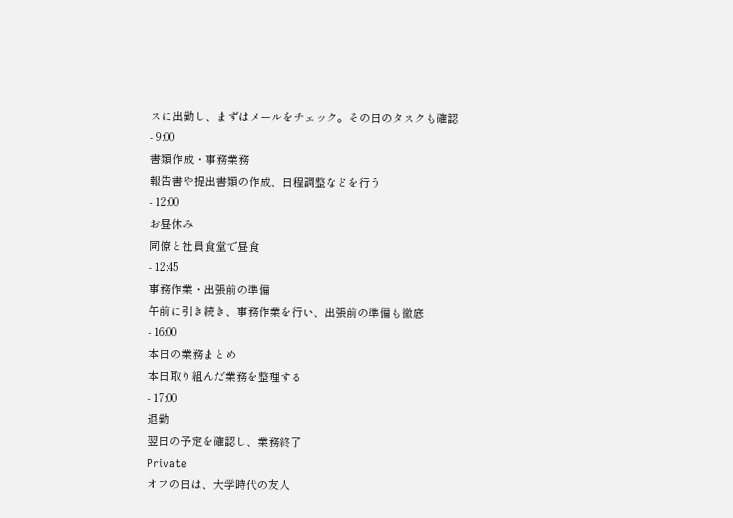スに出勤し、まずはメールをチェック。その日のタスクも確認
- 9:00
書類作成・事務業務
報告書や提出書類の作成、日程調整などを行う
- 12:00
お昼休み
同僚と社員食堂で昼食
- 12:45
事務作業・出張前の準備
午前に引き続き、事務作業を行い、出張前の準備も徹底
- 16:00
本日の業務まとめ
本日取り組んだ業務を整理する
- 17:00
退勤
翌日の予定を確認し、業務終了
Private
オフの日は、大学時代の友人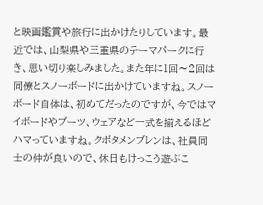と映画鑑賞や旅行に出かけたりしています。最近では、山梨県や三重県のテーマパークに行き、思い切り楽しみました。また年に1回〜2回は同僚とスノーボードに出かけていますね。スノーボード自体は、初めてだったのですが、今ではマイボードやブーツ、ウェアなど一式を揃えるほどハマっていますね。クボタメンブレンは、社員同士の仲が良いので、休日もけっこう遊ぶこ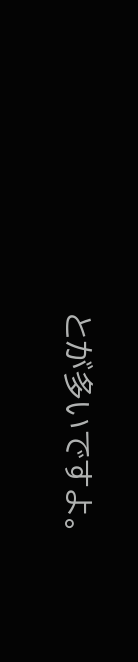とが多いですよ。